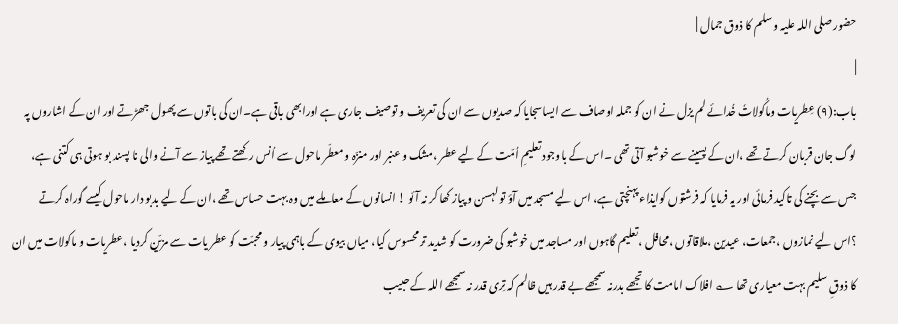حضور صلی اللہ علیہ و سلم کا ذوق جمال |
|
باب:(۹) عِطریات وماکُولاتٗ خُدائے لم یزل نے ان کو جملہ اوصاف سے ایساسجایا کہ صدیوں سے ان کی تعریف و توصیف جاری ہے اورابھی باقی ہے۔ان کی باتوں سے پھول جھڑتے اور ان کے اشاروں پہ لوگ جان قربان کرتے تھے ،ان کے پسینے سے خوشبو آتی تھی ۔اس کے باوجود تعلیمِ اُمّت کے لیے عطر ،مشک و عنبر اور منزّہ و معطّر ماحول سے اُنس رکھتے تھے پیاز سے آنے والی نا پسند بو ہوتی ہی کتنی ہے، جس سے بچنے کی تاکید فرمائی اور یہ فرمایا کہ فرشتوں کوایذاء پہنچتی ہے، اس لیے مسجد میں آؤ تو لہسن و پیاز کھا کر نہ آئو ! انسانوں کے معاملے میں وہ بہت حساس تھے ،ان کے لیے بدبو دار ماحول کیسے گوراہ کرتے ؟اس لیے نمازوں ،جمعات، عیدین ،ملاقاتوں ،محافل ،تعلیم گاہوں اور مساجد میں خوشبو کی ضرورت کو شدید تر محسوس کیا، میاں بیوی کے باہمی پیار و محبّت کو عطر یات سے مزیّن کردیا ،عطریات و ماکولات میں ان کا ذوقِ سلیم بہت معیاری تھا ؎ افلاک امامت کا تجھے بدرنہ سمجھے بے قدر ہیں ظالم کہ تِری قدر نہ سمجھے اللہ کے حبیب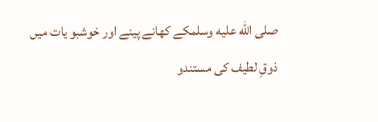صلى الله عليه وسلمکے کھانے پینے اور خوشبو یات میں ذوقِ لطیف کی مستندو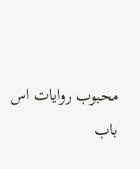محبوب روایات اس باب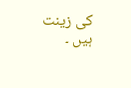کی زینت ہیں ۔